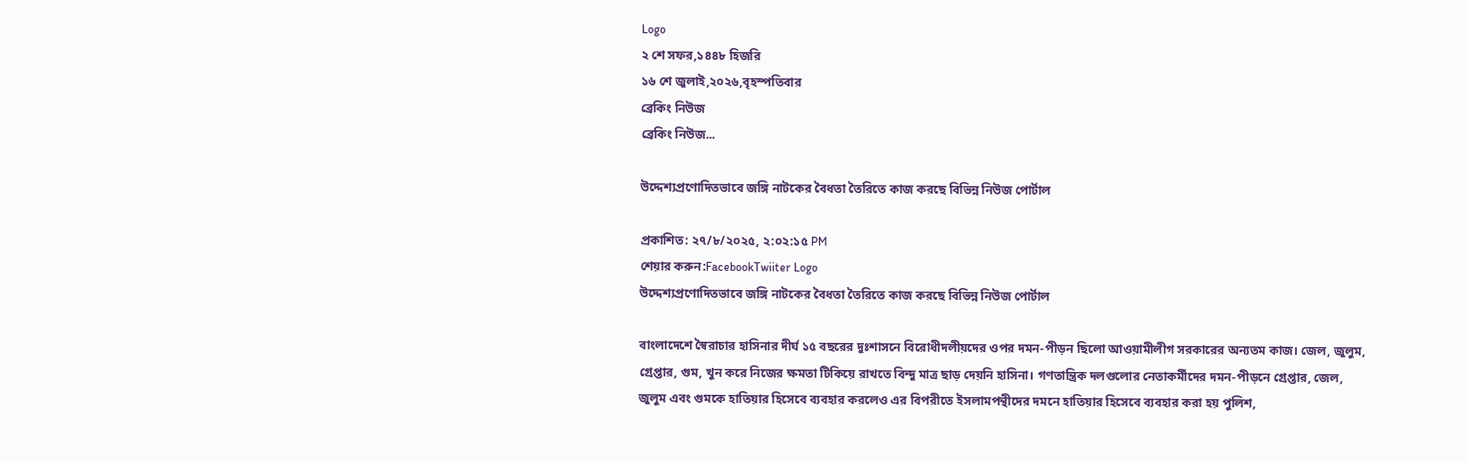Logo
২ শে সফর,১৪৪৮ হিজরি
১৬ শে জুলাই,২০২৬,বৃহস্পতিবার
ব্রেকিং নিউজ
ব্রেকিং নিউজ...

উদ্দেশ্যপ্রণোদিতভাবে জঙ্গি নাটকের বৈধতা তৈরিতে কাজ করছে বিভিন্ন নিউজ পোর্টাল

প্রকাশিত: ২৭/৮/২০২৫, ২:০২:১৫ PM
শেয়ার করুন:FacebookTwiiter Logo
উদ্দেশ্যপ্রণোদিতভাবে জঙ্গি নাটকের বৈধতা তৈরিতে কাজ করছে বিভিন্ন নিউজ পোর্টাল

বাংলাদেশে স্বৈরাচার হাসিনার দীর্ঘ ১৫ বছরের দুঃশাসনে বিরোধীদলীয়দের ওপর দমন-পীড়ন ছিলো আওয়ামীলীগ সরকারের অন্যতম কাজ। জেল, জুলুম, গ্রেপ্তার, গুম, খুন করে নিজের ক্ষমতা টিকিয়ে রাখতে বিন্দু মাত্র ছাড় দেয়নি হাসিনা। গণতান্ত্রিক দলগুলোর নেতাকর্মীদের দমন-পীড়নে গ্রেপ্তার, জেল, জুলুম এবং গুমকে হাতিয়ার হিসেবে ব্যবহার করলেও এর বিপরীতে ইসলামপন্থীদের দমনে হাতিয়ার হিসেবে ব্যবহার করা হয় পুলিশ,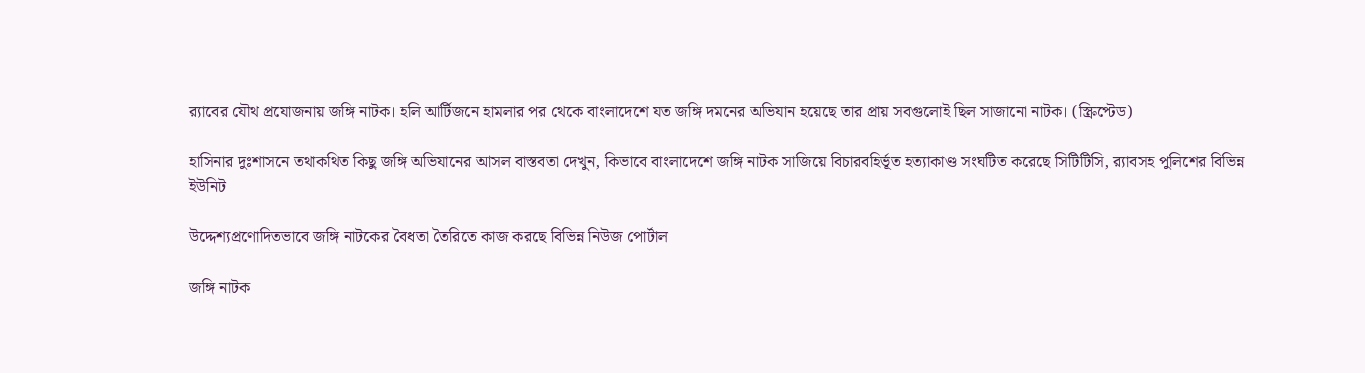র‍্যাবের যৌথ প্রযোজনায় জঙ্গি নাটক। হলি আর্টিজনে হামলার পর থেকে বাংলাদেশে যত জঙ্গি দমনের অভিযান হয়েছে তার প্রায় সবগুলোই ছিল সাজানো নাটক। (স্ক্রিপ্টেড)

হাসিনার দুঃশাসনে তথাকথিত কিছু জঙ্গি অভিযানের আসল বাস্তবতা দেখুন, কিভাবে বাংলাদেশে জঙ্গি নাটক সাজিয়ে বিচারবহির্ভূত হত্যাকাণ্ড সংঘটিত করেছে সিটিটিসি, র‍্যাবসহ পুলিশের বিভিন্ন ইউনিট

উদ্দেশ্যপ্রণোদিতভাবে জঙ্গি নাটকের বৈধতা তৈরিতে কাজ করছে বিভিন্ন নিউজ পোর্টাল

জঙ্গি নাটক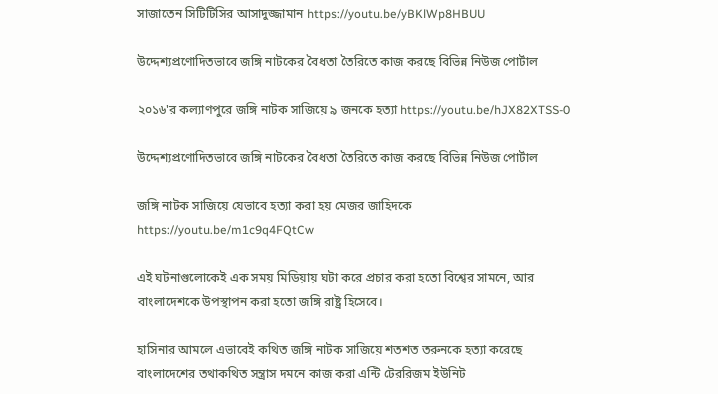সাজাতেন সিটিটিসির আসাদুজ্জামান https://youtu.be/yBKlWp8HBUU

উদ্দেশ্যপ্রণোদিতভাবে জঙ্গি নাটকের বৈধতা তৈরিতে কাজ করছে বিভিন্ন নিউজ পোর্টাল

২০১৬'র কল্যাণপুরে জঙ্গি নাটক সাজিয়ে ৯ জনকে হত্যা https://youtu.be/hJX82XTSS-0

উদ্দেশ্যপ্রণোদিতভাবে জঙ্গি নাটকের বৈধতা তৈরিতে কাজ করছে বিভিন্ন নিউজ পোর্টাল

জঙ্গি নাটক সাজিয়ে যেভাবে হত্যা করা হয় মেজর জাহিদকে https://youtu.be/m1c9q4FQtCw

এই ঘটনাগুলোকেই এক সময় মিডিয়ায় ঘটা করে প্রচার করা হতো বিশ্বের সামনে, আর বাংলাদেশকে উপস্থাপন করা হতো জঙ্গি রাষ্ট্র হিসেবে।

হাসিনার আমলে এভাবেই কথিত জঙ্গি নাটক সাজিয়ে শতশত তরুনকে হত্যা করেছে বাংলাদেশের তথাকথিত সন্ত্রাস দমনে কাজ করা এন্টি টেররিজম ইউনিট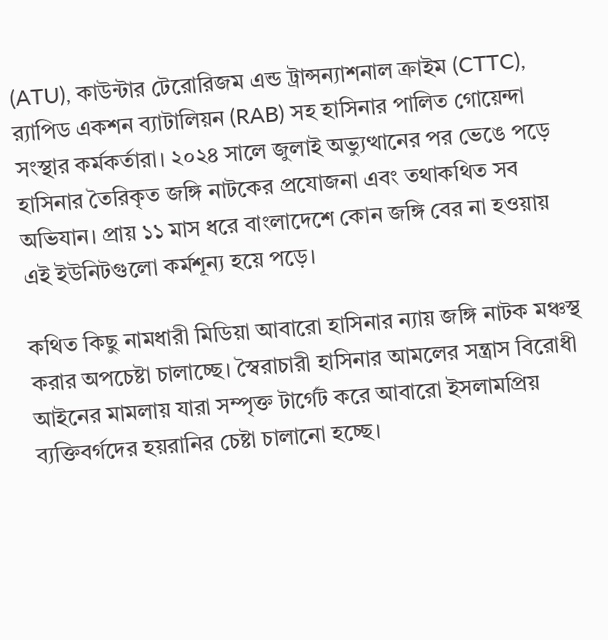(ATU), কাউন্টার টেরোরিজম এন্ড ট্রান্সন্যাশনাল ক্রাইম (CTTC), র‍্যাপিড একশন ব্যাটালিয়ন (RAB) সহ হাসিনার পালিত গোয়েন্দা সংস্থার কর্মকর্তারা। ২০২৪ সালে জুলাই অভ্যুত্থানের পর ভেঙে পড়ে হাসিনার তৈরিকৃত জঙ্গি নাটকের প্রযোজনা এবং তথাকথিত সব অভিযান। প্রায় ১১ মাস ধরে বাংলাদেশে কোন জঙ্গি বের না হওয়ায় এই ইউনিটগুলো কর্মশূন্য হয়ে পড়ে।

কথিত কিছু নামধারী মিডিয়া আবারো হাসিনার ন্যায় জঙ্গি নাটক মঞ্চস্থ করার অপচেষ্টা চালাচ্ছে। স্বৈরাচারী হাসিনার আমলের সন্ত্রাস বিরোধী আইনের মামলায় যারা সম্পৃক্ত টার্গেট করে আবারো ইসলামপ্রিয় ব্যক্তিবর্গদের হয়রানির চেষ্টা চালানো হচ্ছে।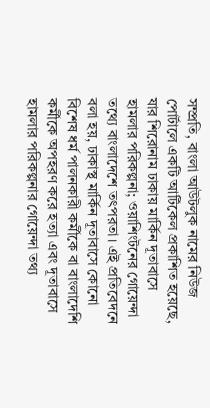সম্প্রতি, বাংলা আউটলুক নামের নিউজ পোর্টালে একটি আর্টিকেল প্রকাশিত হয়েছে, যার শিরোনাম ঢাকায় মার্কিন দূতাবাসে হামলার পরিকল্পনা; ওয়াশিংটনের গোয়েন্দা তথ্যে বাংলাদেশে তৎপরতা। এই প্রতিবেদনে বলা হয়, ঢাকাস্থ মার্কিন দূতাবাসে কোনো বিশেষ ধর্ম পালনকারী কর্মীকে বা বাংলাদেশি কর্মীকে অপহরণ করে হত্যা এবং দূতাবাসে হামলার পরিকল্পনার গোয়েন্দা তথ্য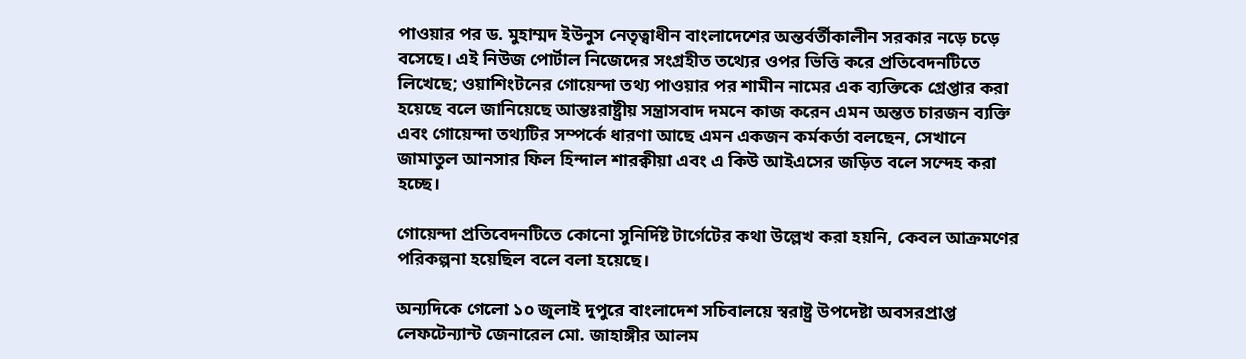পাওয়ার পর ড. মুহাম্মদ ইউনুস নেতৃত্বাধীন বাংলাদেশের অন্তর্বর্তীকালীন সরকার নড়ে চড়ে বসেছে। এই নিউজ পোর্টাল নিজেদের সংগ্রহীত তথ্যের ওপর ভিত্তি করে প্রতিবেদনটিতে লিখেছে; ওয়াশিংটনের গোয়েন্দা তথ্য পাওয়ার পর শামীন নামের এক ব্যক্তিকে গ্রেপ্তার করা হয়েছে বলে জানিয়েছে আন্তঃরাষ্ট্রীয় সন্ত্রাসবাদ দমনে কাজ করেন এমন অন্তত চারজন ব্যক্তি এবং গোয়েন্দা তথ্যটির সম্পর্কে ধারণা আছে এমন একজন কর্মকর্তা বলছেন, সেখানে জামাতুল আনসার ফিল হিন্দাল শারক্বীয়া এবং এ কিউ আইএসের জড়িত বলে সন্দেহ করা হচ্ছে।

গোয়েন্দা প্রতিবেদনটিতে কোনো সুনির্দিষ্ট টার্গেটের কথা উল্লেখ করা হয়নি, কেবল আক্রমণের পরিকল্পনা হয়েছিল বলে বলা হয়েছে।

অন্যদিকে গেলো ১০ জুলাই দুপুরে বাংলাদেশ সচিবালয়ে স্বরাষ্ট্র উপদেষ্টা অবসরপ্রাপ্ত লেফটেন্যান্ট জেনারেল মো. জাহাঙ্গীর আলম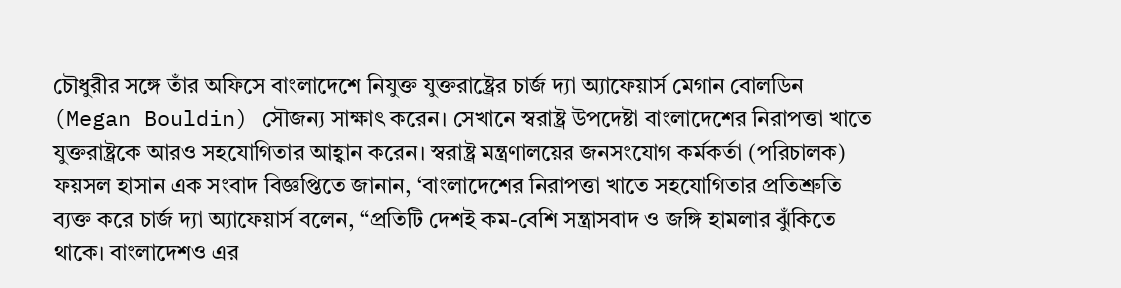চৌধুরীর সঙ্গে তাঁর অফিসে বাংলাদেশে নিযুক্ত যুক্তরাষ্ট্রের চার্জ দ্যা অ্যাফেয়ার্স মেগান বোলডিন (Megan Bouldin) সৌজন্য সাক্ষাৎ করেন। সেখানে স্বরাষ্ট্র উপদেষ্টা বাংলাদেশের নিরাপত্তা খাতে যুক্তরাষ্ট্রকে আরও সহযোগিতার আহ্বান করেন। স্বরাষ্ট্র মন্ত্রণালয়ের জনসংযোগ কর্মকর্তা (পরিচালক) ফয়সল হাসান এক সংবাদ বিজ্ঞপ্তিতে জানান, ‘বাংলাদেশের নিরাপত্তা খাতে সহযোগিতার প্রতিশ্রুতি ব্যক্ত করে চার্জ দ্যা অ্যাফেয়ার্স বলেন, “প্রতিটি দেশই কম-বেশি সন্ত্রাসবাদ ও জঙ্গি হামলার ঝুঁকিতে থাকে। বাংলাদেশও এর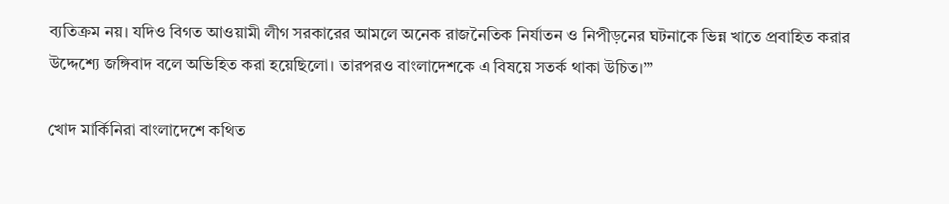ব্যতিক্রম নয়। যদিও বিগত আওয়ামী লীগ সরকারের আমলে অনেক রাজনৈতিক নির্যাতন ও নিপীড়নের ঘটনাকে ভিন্ন খাতে প্রবাহিত করার উদ্দেশ্যে জঙ্গিবাদ বলে অভিহিত করা হয়েছিলো। তারপরও বাংলাদেশকে এ বিষয়ে সতর্ক থাকা উচিত।”’

খোদ মার্কিনিরা বাংলাদেশে কথিত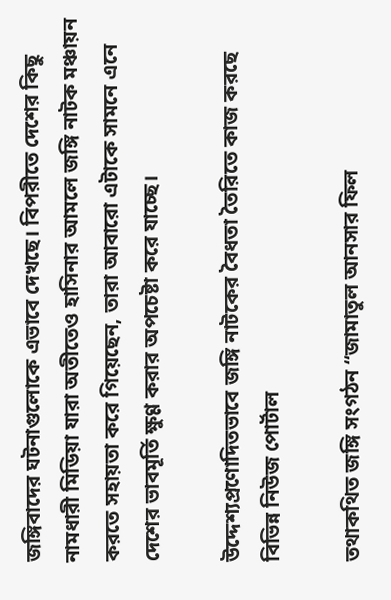জঙ্গিবাদের ঘটনাগুলোকে এভাবে দেখছে। বিপরীতে দেশের কিছু নামধারী মিডিয়া যারা অতীতেও হাসিনার আমলে জঙ্গি নাটক মঞ্চায়ন করতে সহায়তা করে গিয়েছেন, তারা আবারো এটাকে সামনে এনে দেশের ভাবমূর্তি ক্ষুণ্ণ করার অপচেষ্টা করে যাচ্ছে।

উদ্দেশ্যপ্রণোদিতভাবে জঙ্গি নাটকের বৈধতা তৈরিতে কাজ করছে বিভিন্ন নিউজ পোর্টাল

তথাকথিত জঙ্গি সংগঠন “জামাতুল আনসার ফিল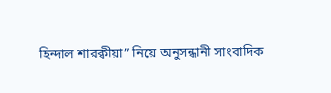হিন্দাল শারক্বীয়া” নিয়ে অনুসন্ধানী সাংবাদিক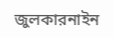জুলকারনাইন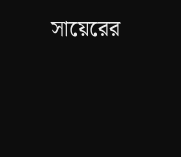সায়েরের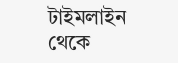টাইমলাইন থেকে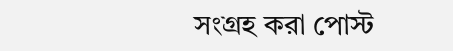সংগ্রহ করা পোস্ট